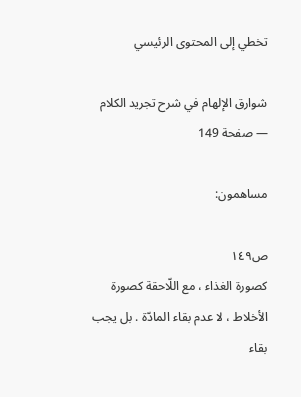تخطي إلى المحتوى الرئيسي

شوارق الإلهام في شرح تجريد الكلام — صفحة 149

مساهمون:

ص١٤٩
كصورة الغذاء ، مع اللّاحقة كصورة الأخلاط ، لا عدم بقاء المادّة . بل يجب بقاء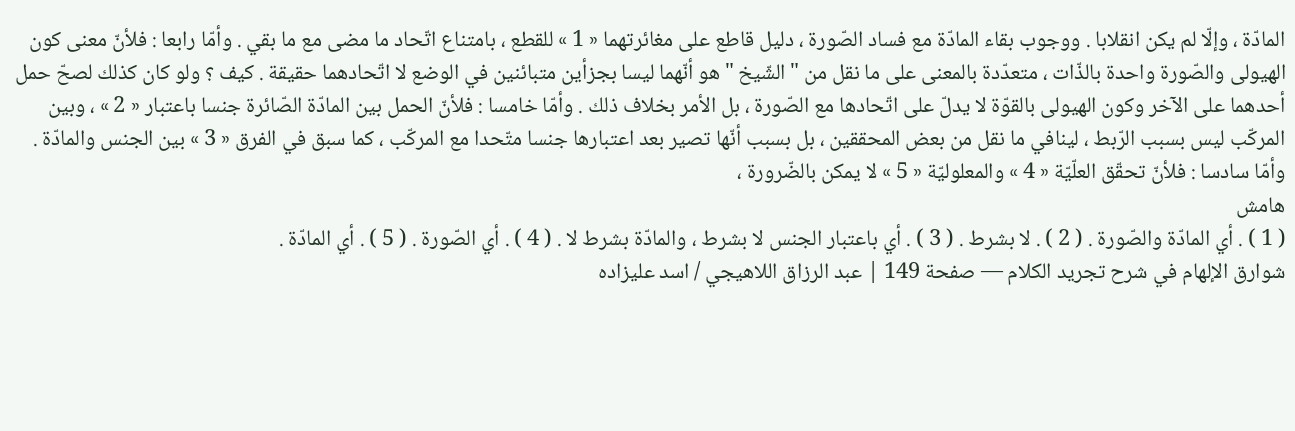المادّة ، وإلّا لم يكن انقلابا . ووجوب بقاء المادّة مع فساد الصّورة ، دليل قاطع على مغائرتهما « 1 » للقطع ، بامتناع اتّحاد ما مضى مع ما بقي . وأمّا رابعا : فلأنّ معنى كون الهيولى والصّورة واحدة بالذّات ، متعدّدة بالمعنى على ما نقل من " الشّيخ " هو أنّهما ليسا بجزأين متبائنين في الوضع لا اتّحادهما حقيقة . كيف ؟ ولو كان كذلك لصحّ حمل أحدهما على الآخر وكون الهيولى بالقوّة لا يدلّ على اتّحادها مع الصّورة ، بل الأمر بخلاف ذلك . وأمّا خامسا : فلأنّ الحمل بين المادّة الصّائرة جنسا باعتبار « 2 » ، وبين المركّب ليس بسبب الرّبط ، لينافي ما نقل من بعض المحققين ، بل بسبب أنّها تصير بعد اعتبارها جنسا متّحدا مع المركّب ، كما سبق في الفرق « 3 » بين الجنس والمادّة . وأمّا سادسا : فلأنّ تحقّق العلّيّة « 4 » والمعلوليّة « 5 » لا يمكن بالضّرورة ،
هامش
( 1 ) . أي المادّة والصّورة . ( 2 ) . لا بشرط . ( 3 ) . أي باعتبار الجنس لا بشرط ، والمادّة بشرط لا . ( 4 ) . أي الصّورة . ( 5 ) . أي المادّة .
شوارق الإلهام في شرح تجريد الكلام — صفحة 149 | عبد الرزاق اللاهيجي / اسد عليزاده